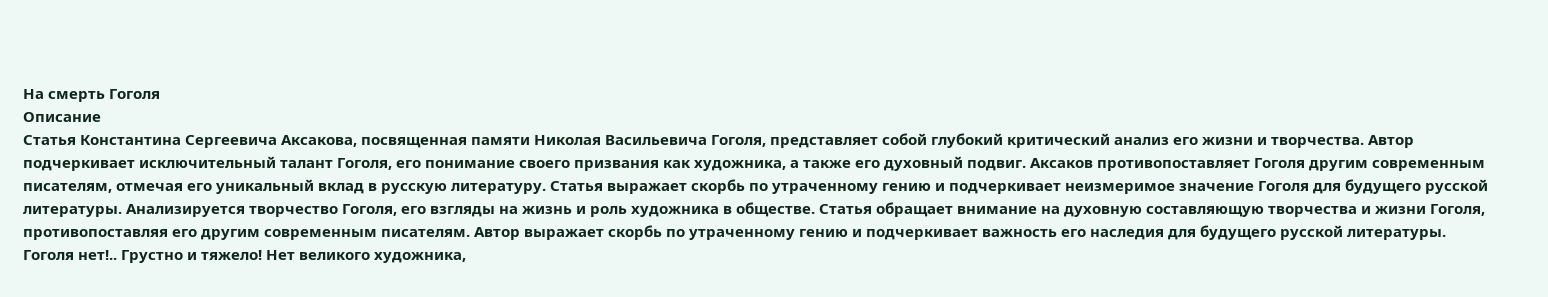На смерть Гоголя
Описание
Статья Константина Сергеевича Аксакова, посвященная памяти Николая Васильевича Гоголя, представляет собой глубокий критический анализ его жизни и творчества. Автор подчеркивает исключительный талант Гоголя, его понимание своего призвания как художника, а также его духовный подвиг. Аксаков противопоставляет Гоголя другим современным писателям, отмечая его уникальный вклад в русскую литературу. Статья выражает скорбь по утраченному гению и подчеркивает неизмеримое значение Гоголя для будущего русской литературы. Анализируется творчество Гоголя, его взгляды на жизнь и роль художника в обществе. Статья обращает внимание на духовную составляющую творчества и жизни Гоголя, противопоставляя его другим современным писателям. Автор выражает скорбь по утраченному гению и подчеркивает важность его наследия для будущего русской литературы.
Гоголя нет!.. Грустно и тяжело! Нет великого художника,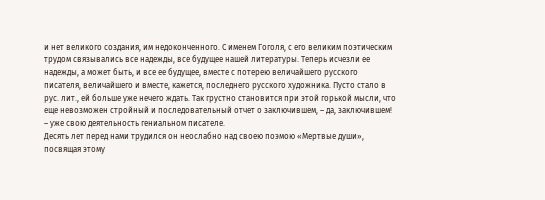и нет великого создания, им недоконченного. С именем Гоголя, с его великим поэтическим трудом связывались все надежды, все будущее нашей литературы. Теперь исчезли ее надежды, а может быть, и все ее будущее, вместе с потерею величайшего русского писателя, величайшего и вместе, кажется, последнего русского художника. Пусто стало в рус. лит., ей больше уже нечего ждать. Так грустно становится при этой горькой мысли, что еще невозможен стройный и последовательный отчет о заключившем, – да, заключившем! – уже свою деятельность гениальном писателе.
Десять лет перед нами трудился он неослабно над своею поэмою «Мертвые души», посвящая этому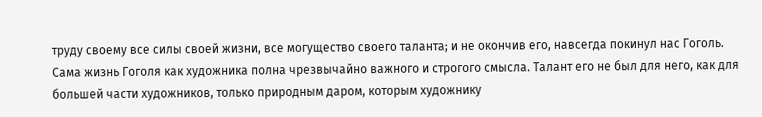труду своему все силы своей жизни, все могущество своего таланта; и не окончив его, навсегда покинул нас Гоголь. Сама жизнь Гоголя как художника полна чрезвычайно важного и строгого смысла. Талант его не был для него, как для большей части художников, только природным даром, которым художнику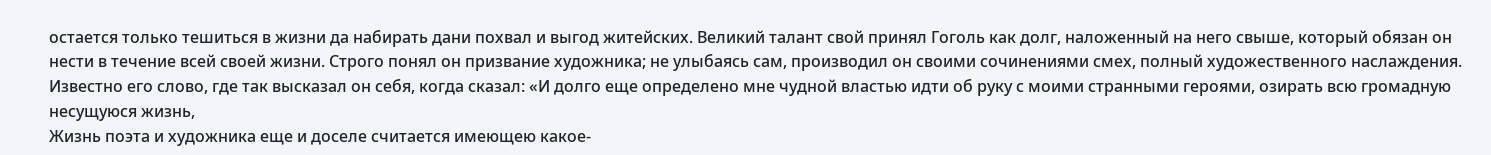остается только тешиться в жизни да набирать дани похвал и выгод житейских. Великий талант свой принял Гоголь как долг, наложенный на него свыше, который обязан он нести в течение всей своей жизни. Строго понял он призвание художника; не улыбаясь сам, производил он своими сочинениями смех, полный художественного наслаждения. Известно его слово, где так высказал он себя, когда сказал: «И долго еще определено мне чудной властью идти об руку с моими странными героями, озирать всю громадную несущуюся жизнь,
Жизнь поэта и художника еще и доселе считается имеющею какое-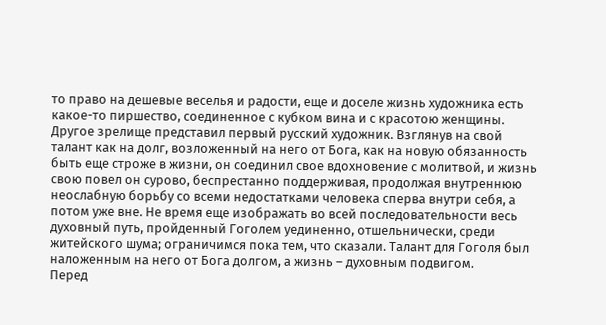то право на дешевые веселья и радости, еще и доселе жизнь художника есть какое-то пиршество, соединенное с кубком вина и с красотою женщины. Другое зрелище представил первый русский художник. Взглянув на свой талант как на долг, возложенный на него от Бога, как на новую обязанность быть еще строже в жизни, он соединил свое вдохновение с молитвой, и жизнь свою повел он сурово, беспрестанно поддерживая, продолжая внутреннюю неослабную борьбу со всеми недостатками человека сперва внутри себя, а потом уже вне. Не время еще изображать во всей последовательности весь духовный путь, пройденный Гоголем уединенно, отшельнически, среди житейского шума; ограничимся пока тем, что сказали. Талант для Гоголя был наложенным на него от Бога долгом, а жизнь – духовным подвигом.
Перед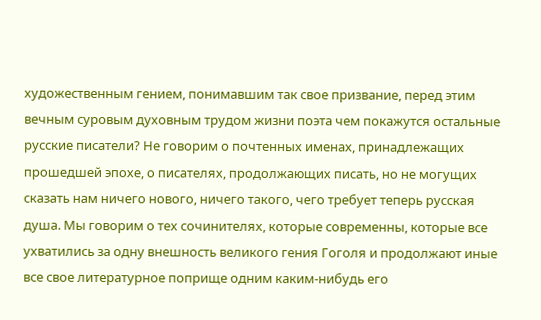художественным гением, понимавшим так свое призвание, перед этим вечным суровым духовным трудом жизни поэта чем покажутся остальные русские писатели? Не говорим о почтенных именах, принадлежащих прошедшей эпохе, о писателях, продолжающих писать, но не могущих сказать нам ничего нового, ничего такого, чего требует теперь русская душа. Мы говорим о тех сочинителях, которые современны, которые все ухватились за одну внешность великого гения Гоголя и продолжают иные все свое литературное поприще одним каким-нибудь его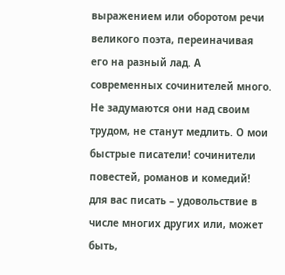выражением или оборотом речи великого поэта, переиначивая его на разный лад. А современных сочинителей много. Не задумаются они над своим трудом, не станут медлить. О мои быстрые писатели! сочинители повестей, романов и комедий! для вас писать – удовольствие в числе многих других или, может быть,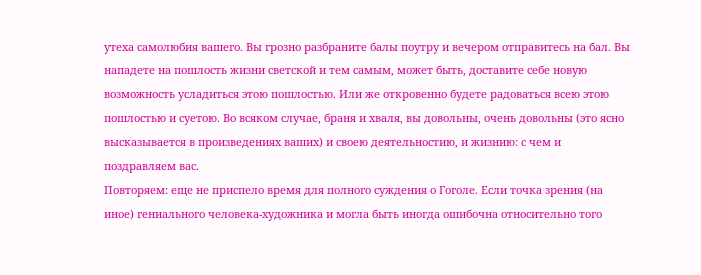утеха самолюбия вашего. Вы грозно разбраните балы поутру и вечером отправитесь на бал. Вы нападете на пошлость жизни светской и тем самым, может быть, доставите себе новую возможность усладиться этою пошлостью. Или же откровенно будете радоваться всею этою пошлостью и суетою. Во всяком случае, браня и хваля, вы довольны, очень довольны (это ясно высказывается в произведениях ваших) и своею деятельностию, и жизнию: с чем и поздравляем вас.
Повторяем: еще не приспело время для полного суждения о Гоголе. Если точка зрения (на иное) гениального человека-художника и могла быть иногда ошибочна относительно того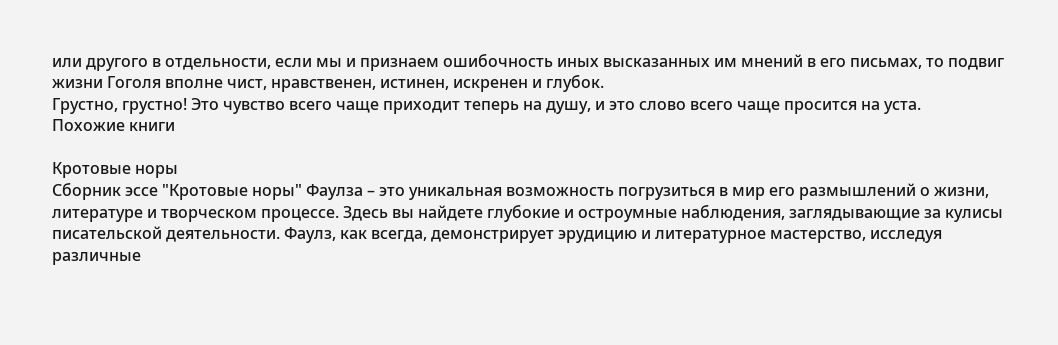или другого в отдельности, если мы и признаем ошибочность иных высказанных им мнений в его письмах, то подвиг жизни Гоголя вполне чист, нравственен, истинен, искренен и глубок.
Грустно, грустно! Это чувство всего чаще приходит теперь на душу, и это слово всего чаще просится на уста.
Похожие книги

Кротовые норы
Сборник эссе "Кротовые норы" Фаулза – это уникальная возможность погрузиться в мир его размышлений о жизни, литературе и творческом процессе. Здесь вы найдете глубокие и остроумные наблюдения, заглядывающие за кулисы писательской деятельности. Фаулз, как всегда, демонстрирует эрудицию и литературное мастерство, исследуя различные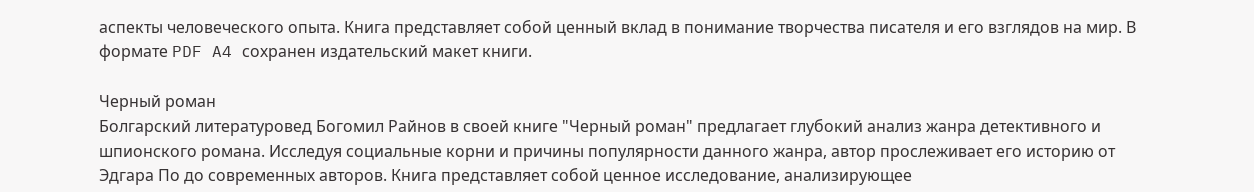аспекты человеческого опыта. Книга представляет собой ценный вклад в понимание творчества писателя и его взглядов на мир. В формате PDF A4 сохранен издательский макет книги.

Черный роман
Болгарский литературовед Богомил Райнов в своей книге "Черный роман" предлагает глубокий анализ жанра детективного и шпионского романа. Исследуя социальные корни и причины популярности данного жанра, автор прослеживает его историю от Эдгара По до современных авторов. Книга представляет собой ценное исследование, анализирующее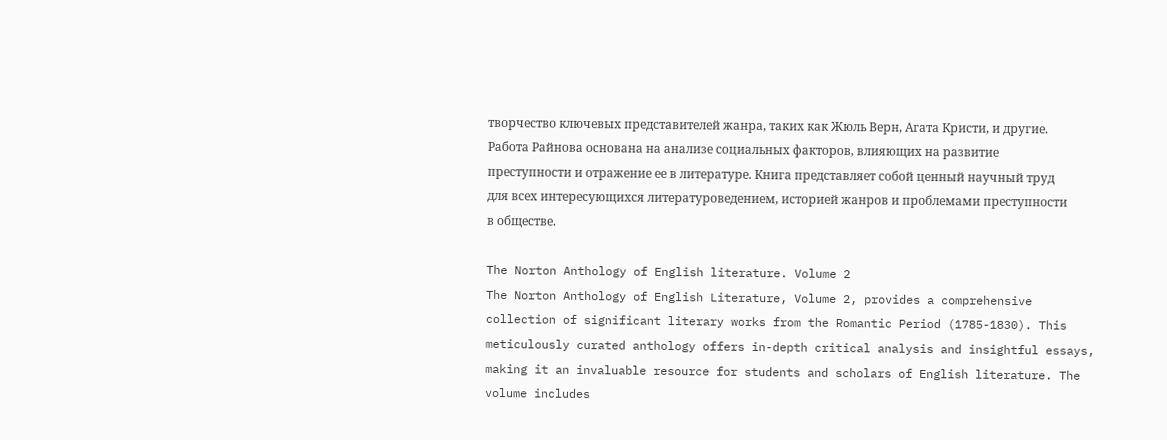творчество ключевых представителей жанра, таких как Жюль Верн, Агата Кристи, и другие. Работа Райнова основана на анализе социальных факторов, влияющих на развитие преступности и отражение ее в литературе. Книга представляет собой ценный научный труд для всех интересующихся литературоведением, историей жанров и проблемами преступности в обществе.

The Norton Anthology of English literature. Volume 2
The Norton Anthology of English Literature, Volume 2, provides a comprehensive collection of significant literary works from the Romantic Period (1785-1830). This meticulously curated anthology offers in-depth critical analysis and insightful essays, making it an invaluable resource for students and scholars of English literature. The volume includes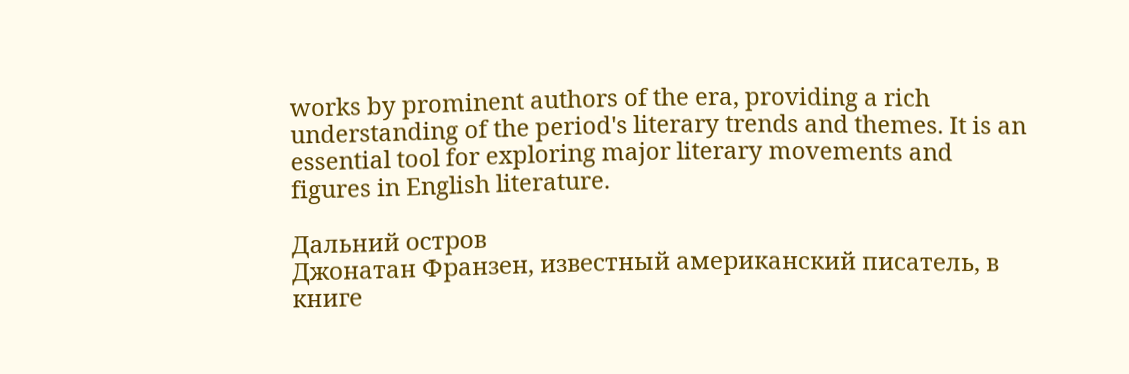works by prominent authors of the era, providing a rich understanding of the period's literary trends and themes. It is an essential tool for exploring major literary movements and figures in English literature.

Дальний остров
Джонатан Франзен, известный американский писатель, в книге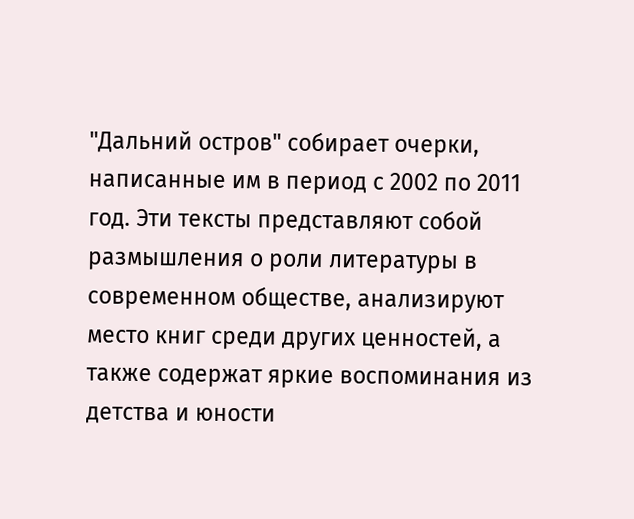"Дальний остров" собирает очерки, написанные им в период с 2002 по 2011 год. Эти тексты представляют собой размышления о роли литературы в современном обществе, анализируют место книг среди других ценностей, а также содержат яркие воспоминания из детства и юности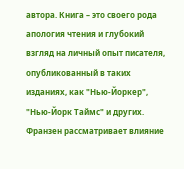автора. Книга – это своего рода апология чтения и глубокий взгляд на личный опыт писателя, опубликованный в таких изданиях, как "Нью-Йоркер", "Нью-Йорк Таймс" и других. Франзен рассматривает влияние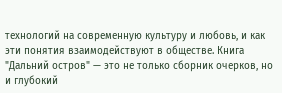технологий на современную культуру и любовь, и как эти понятия взаимодействуют в обществе. Книга "Дальний остров" — это не только сборник очерков, но и глубокий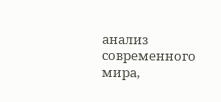анализ современного мира,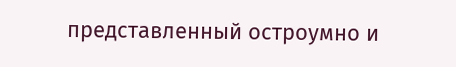представленный остроумно и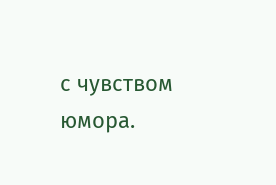с чувством юмора.